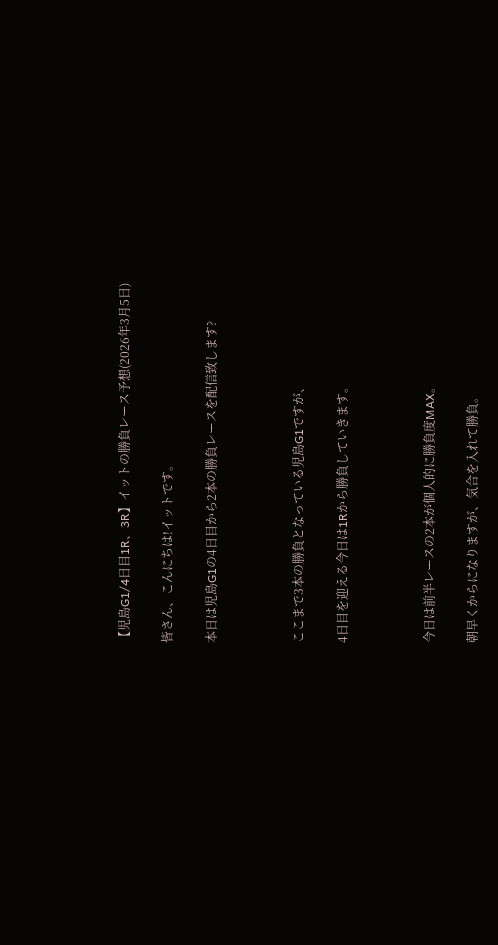【児島G1/4日目1R、3R】イットの勝負レース予想(2026年3月5日)

皆さん、こんにちは!イットです。

本日は児島G1の4日目から2本の勝負レースを配信致します?



ここまで3本の勝負となっている児島G1ですが、

4日目を迎える今日は1Rから勝負していきます。



今日は前半レースの2本が個人的に勝負度MAX。

朝早くからになりますが、気合を入れて勝負。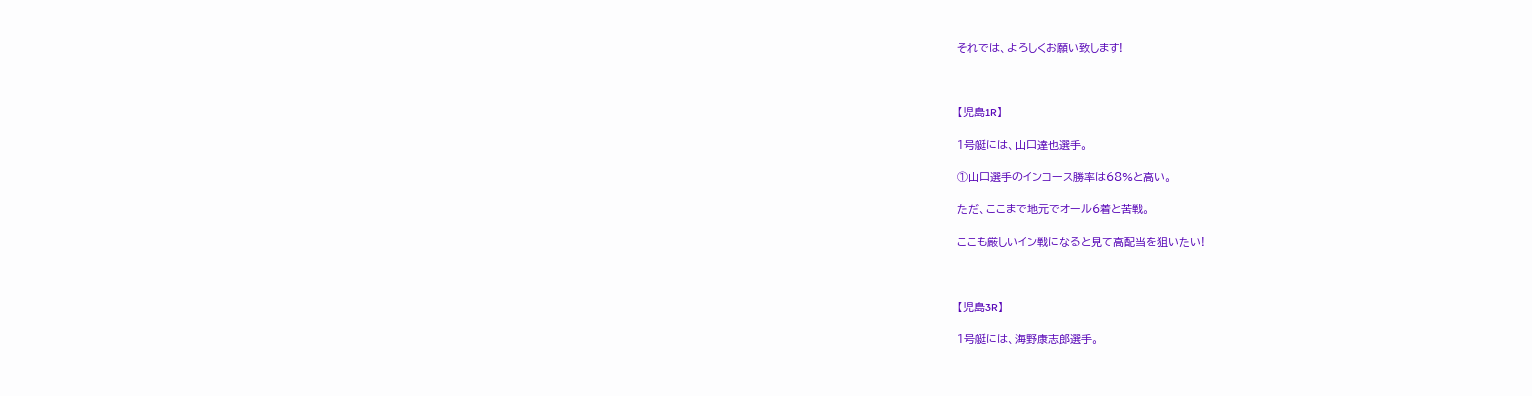それでは、よろしくお願い致します!



【児島1R】

1号艇には、山口達也選手。

①山口選手のインコース勝率は68%と高い。

ただ、ここまで地元でオール6着と苦戦。

ここも厳しいイン戦になると見て高配当を狙いたい!



【児島3R】

1号艇には、海野康志郎選手。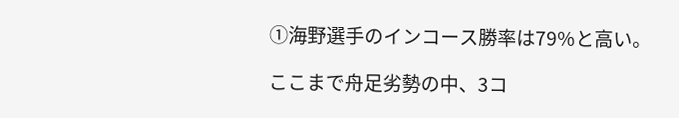①海野選手のインコース勝率は79%と高い。

ここまで舟足劣勢の中、3コ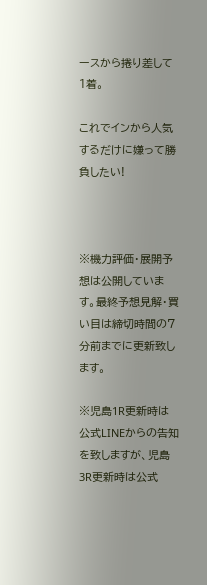ースから捲り差して1着。

これでインから人気するだけに嫌って勝負したい!



※機力評価・展開予想は公開しています。最終予想見解・買い目は締切時間の7分前までに更新致します。

※児島1R更新時は公式LINEからの告知を致しますが、児島3R更新時は公式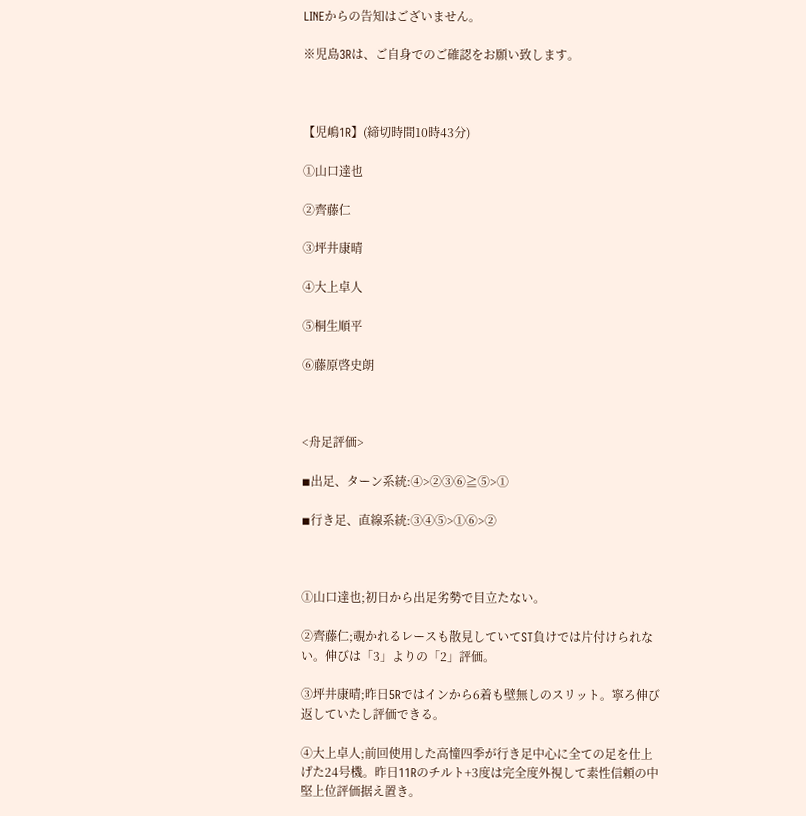LINEからの告知はございません。

※児島3Rは、ご自身でのご確認をお願い致します。



【児嶋1R】(締切時間10時43分)

①山口達也

②齊藤仁

③坪井康晴

④大上卓人

⑤桐生順平

⑥藤原啓史朗



<舟足評価>

◾出足、ターン系統:④>②③⑥≧⑤>①

◾行き足、直線系統:③④⑤>①⑥>②



①山口達也;初日から出足劣勢で目立たない。

②齊藤仁;覗かれるレースも散見していてST負けでは片付けられない。伸びは「3」よりの「2」評価。

③坪井康晴;昨日5Rではインから6着も壁無しのスリット。寧ろ伸び返していたし評価できる。

④大上卓人;前回使用した高憧四季が行き足中心に全ての足を仕上げた24号機。昨日11Rのチルト+3度は完全度外視して素性信頼の中堅上位評価据え置き。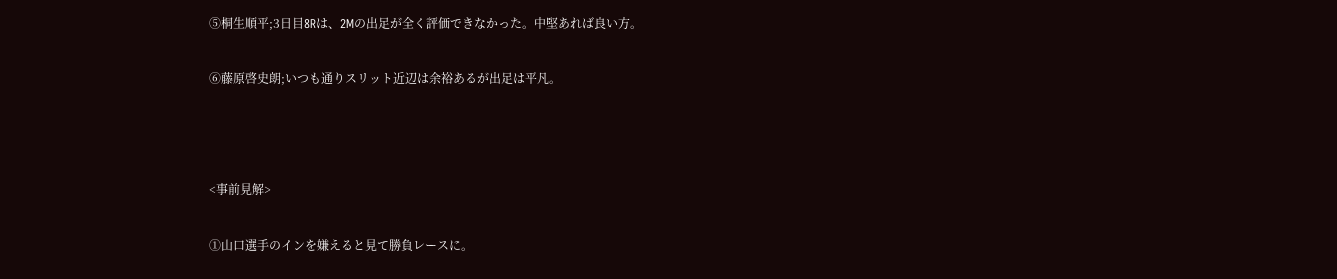⑤桐生順平;3日目8Rは、2Mの出足が全く評価できなかった。中堅あれば良い方。

⑥藤原啓史朗;いつも通りスリット近辺は余裕あるが出足は平凡。



<事前見解>

①山口選手のインを嫌えると見て勝負レースに。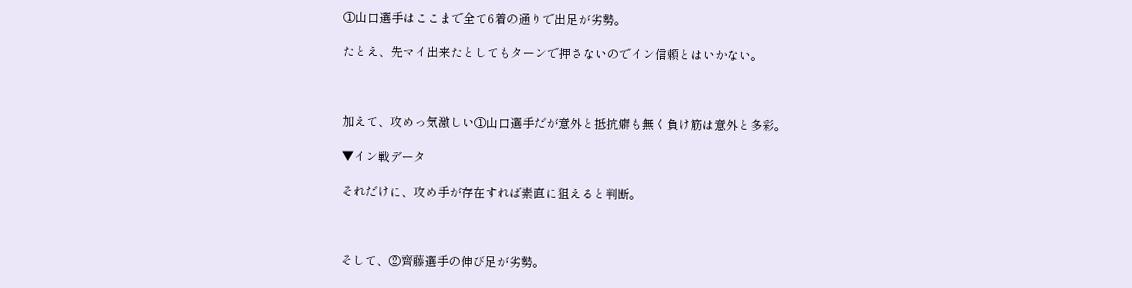①山口選手はここまで全て6着の通りで出足が劣勢。

たとえ、先マイ出来たとしてもターンで押さないのでイン信頼とはいかない。



加えて、攻めっ気激しい①山口選手だが意外と抵抗癖も無く負け筋は意外と多彩。

▼イン戦データ

それだけに、攻め手が存在すれば素直に狙えると判断。



そして、②齊藤選手の伸び足が劣勢。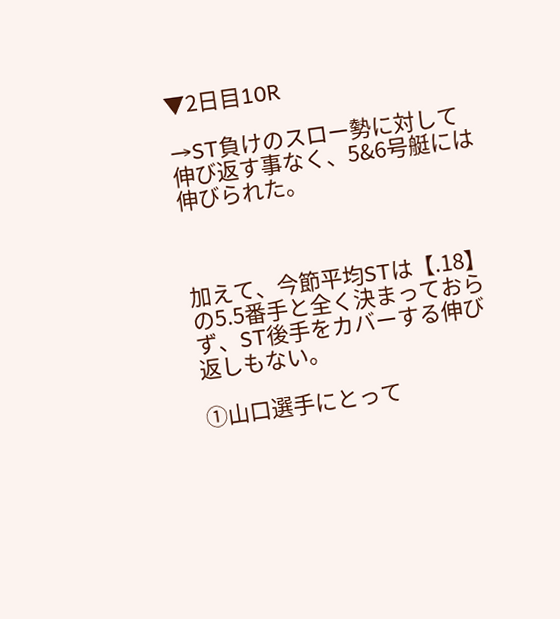▼2日目10R

→ST負けのスロー勢に対して伸び返す事なく、5&6号艇には伸びられた。



加えて、今節平均STは【.18】の5.5番手と全く決まっておらず、ST後手をカバーする伸び返しもない。

①山口選手にとって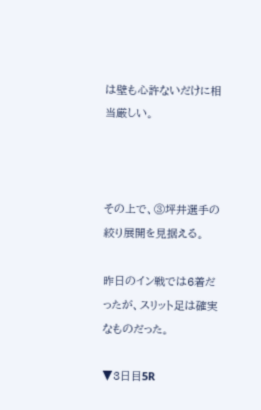は壁も心許ないだけに相当厳しい。



その上で、③坪井選手の絞り展開を見据える。

昨日のイン戦では6着だったが、スリット足は確実なものだった。

▼3日目5R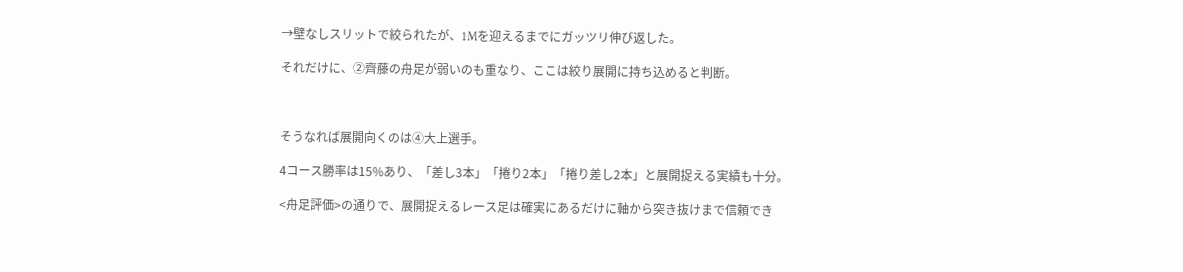→壁なしスリットで絞られたが、1Mを迎えるまでにガッツリ伸び返した。

それだけに、②齊藤の舟足が弱いのも重なり、ここは絞り展開に持ち込めると判断。



そうなれば展開向くのは④大上選手。

4コース勝率は15%あり、「差し3本」「捲り2本」「捲り差し2本」と展開捉える実績も十分。

<舟足評価>の通りで、展開捉えるレース足は確実にあるだけに軸から突き抜けまで信頼でき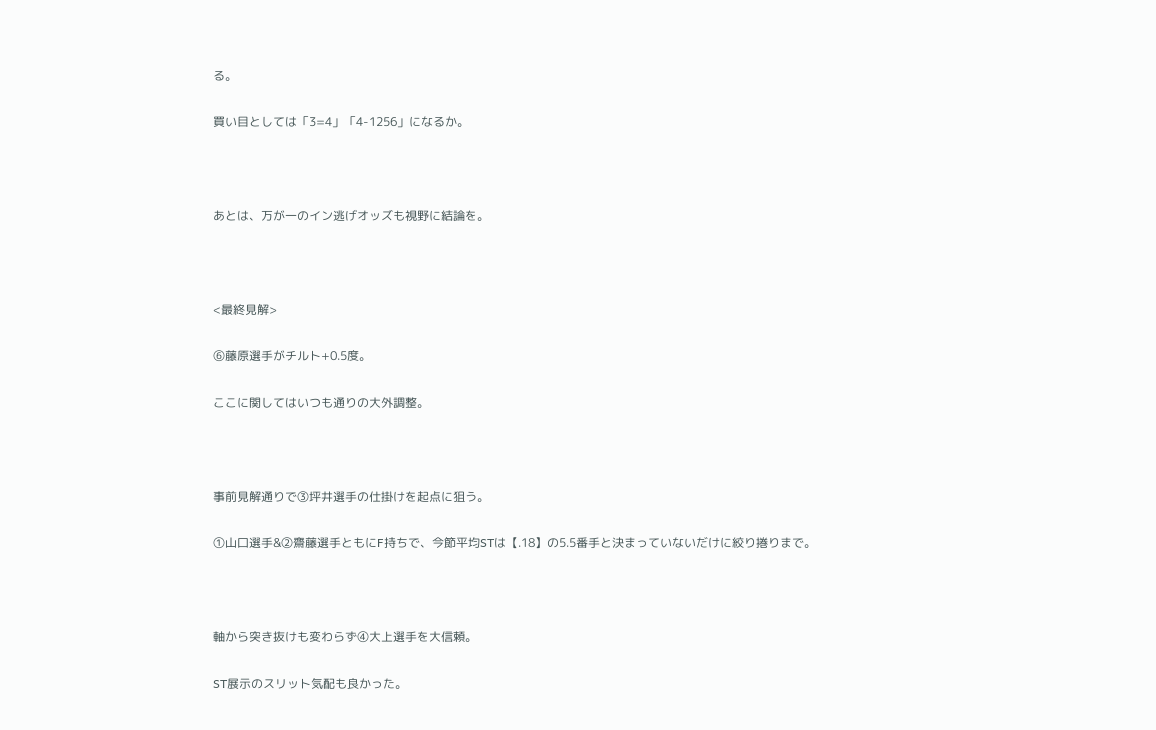る。

買い目としては「3=4」「4-1256」になるか。



あとは、万が一のイン逃げオッズも視野に結論を。



<最終見解>

⑥藤原選手がチルト+0.5度。

ここに関してはいつも通りの大外調整。



事前見解通りで③坪井選手の仕掛けを起点に狙う。

①山口選手&②齋藤選手ともにF持ちで、今節平均STは【.18】の5.5番手と決まっていないだけに絞り捲りまで。



軸から突き抜けも変わらず④大上選手を大信頼。

ST展示のスリット気配も良かった。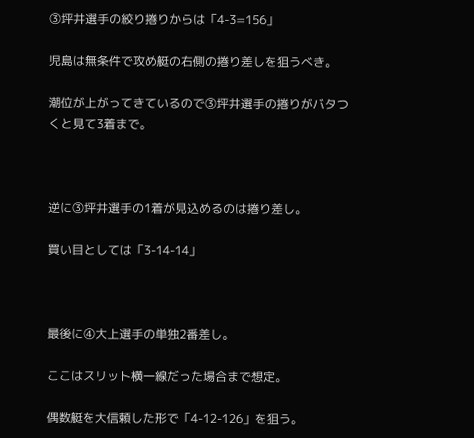③坪井選手の絞り捲りからは「4-3=156」

児島は無条件で攻め艇の右側の捲り差しを狙うべき。

潮位が上がってきているので③坪井選手の捲りがバタつくと見て3着まで。



逆に③坪井選手の1着が見込めるのは捲り差し。

買い目としては「3-14-14」



最後に④大上選手の単独2番差し。

ここはスリット横一線だった場合まで想定。

偶数艇を大信頼した形で「4-12-126」を狙う。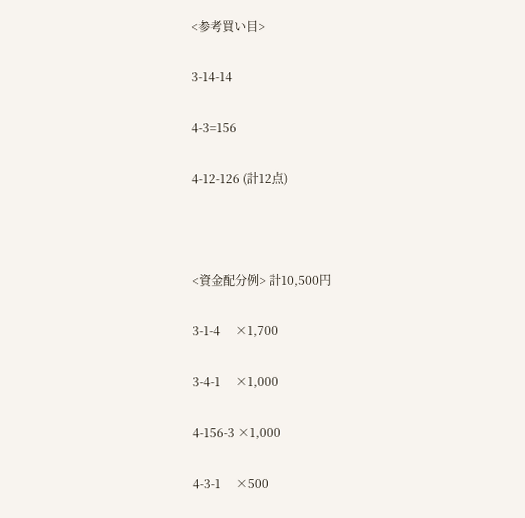<参考買い目>

3-14-14

4-3=156

4-12-126 (計12点)



<資金配分例> 計10,500円

3-1-4     ×1,700

3-4-1     ×1,000

4-156-3 ×1,000

4-3-1     ×500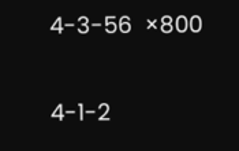4-3-56  ×800

4-1-2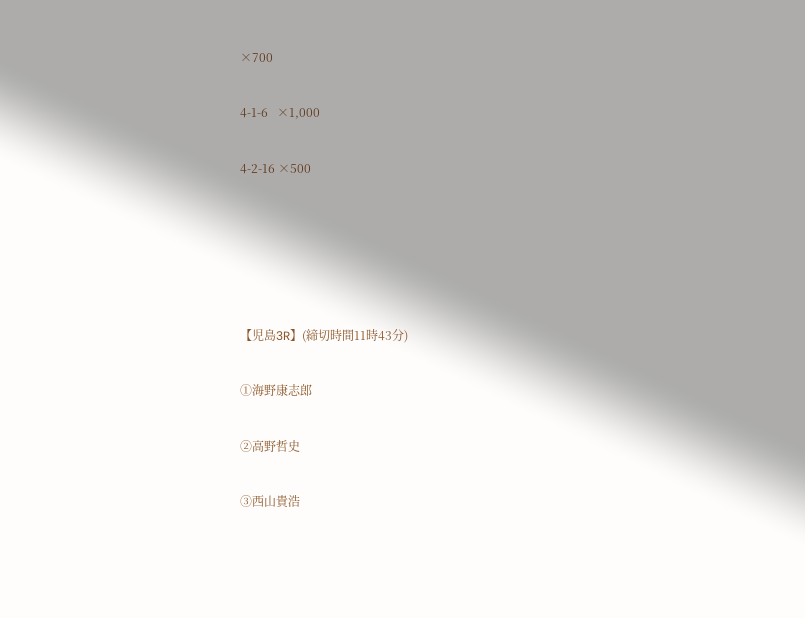×700

4-1-6   ×1,000

4-2-16 ×500





【児島3R】(締切時間11時43分)

①海野康志郎

②高野哲史

③西山貴浩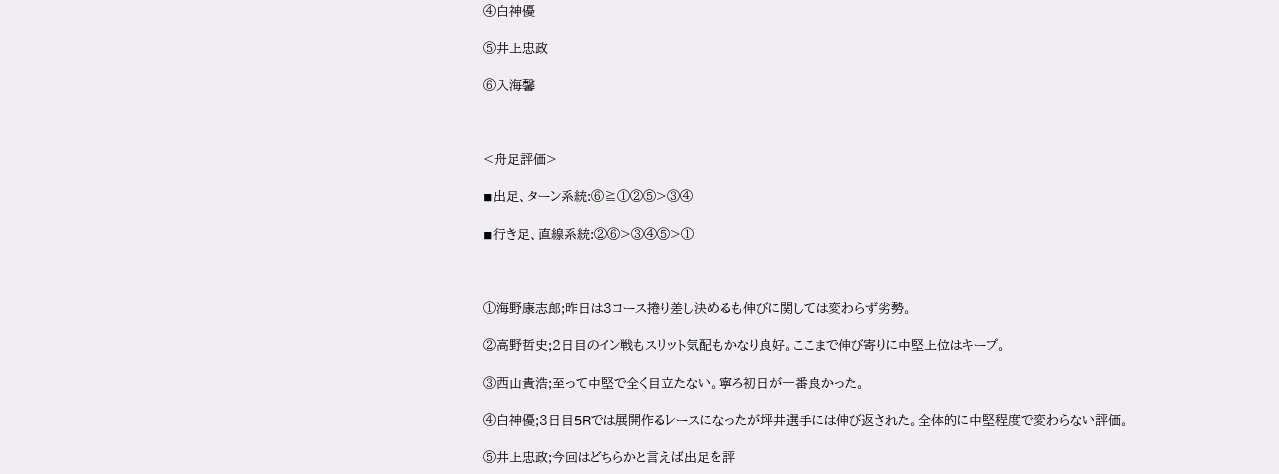④白神優

⑤井上忠政

⑥入海馨



<舟足評価>

◾出足、ターン系統:⑥≧①②⑤>③④

◾行き足、直線系統:②⑥>③④⑤>①



①海野康志郎;昨日は3コース捲り差し決めるも伸びに関しては変わらず劣勢。

②高野哲史;2日目のイン戦もスリット気配もかなり良好。ここまで伸び寄りに中堅上位はキープ。

③西山貴浩;至って中堅で全く目立たない。寧ろ初日が一番良かった。

④白神優;3日目5Rでは展開作るレースになったが坪井選手には伸び返された。全体的に中堅程度で変わらない評価。

⑤井上忠政;今回はどちらかと言えば出足を評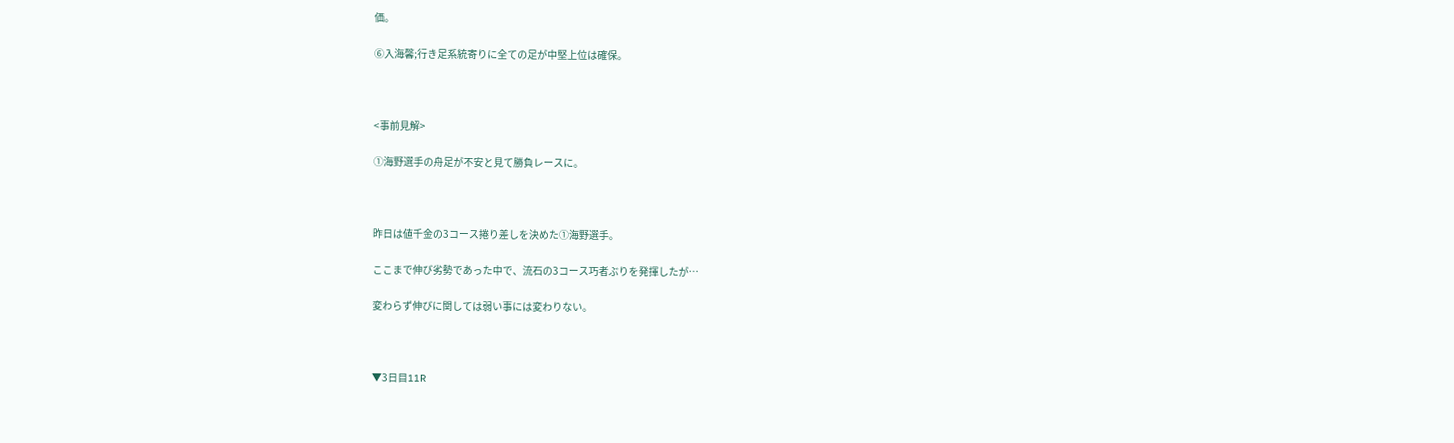価。

⑥入海馨;行き足系統寄りに全ての足が中堅上位は確保。



<事前見解>

①海野選手の舟足が不安と見て勝負レースに。



昨日は値千金の3コース捲り差しを決めた①海野選手。

ここまで伸び劣勢であった中で、流石の3コース巧者ぶりを発揮したが…

変わらず伸びに関しては弱い事には変わりない。



▼3日目11R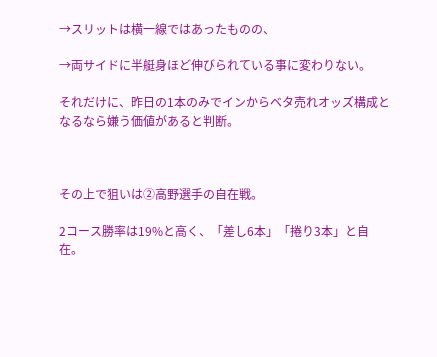→スリットは横一線ではあったものの、

→両サイドに半艇身ほど伸びられている事に変わりない。

それだけに、昨日の1本のみでインからベタ売れオッズ構成となるなら嫌う価値があると判断。



その上で狙いは②高野選手の自在戦。

2コース勝率は19%と高く、「差し6本」「捲り3本」と自在。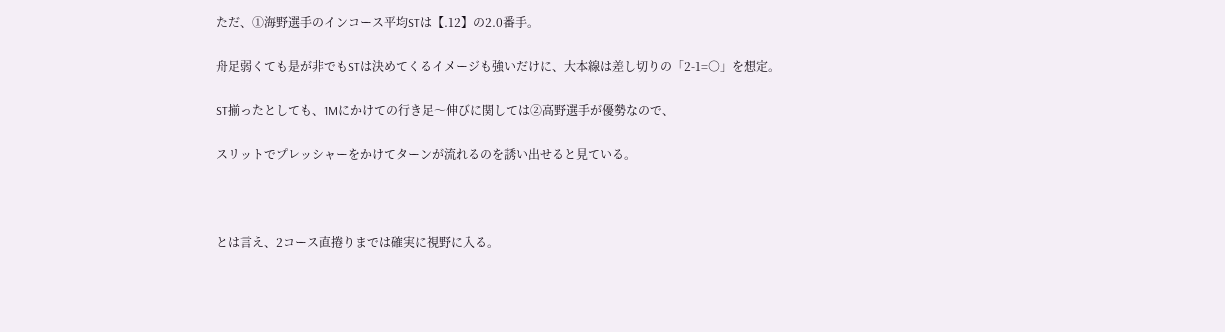ただ、①海野選手のインコース平均STは【.12】の2.0番手。

舟足弱くても是が非でもSTは決めてくるイメージも強いだけに、大本線は差し切りの「2-1=○」を想定。

ST揃ったとしても、1Mにかけての行き足〜伸びに関しては②高野選手が優勢なので、

スリットでプレッシャーをかけてターンが流れるのを誘い出せると見ている。



とは言え、2コース直捲りまでは確実に視野に入る。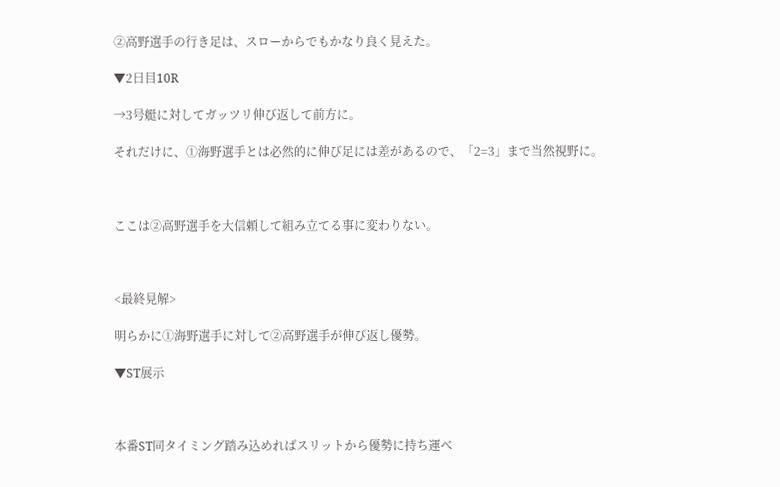②高野選手の行き足は、スローからでもかなり良く見えた。

▼2日目10R

→3号艇に対してガッツリ伸び返して前方に。

それだけに、①海野選手とは必然的に伸び足には差があるので、「2=3」まで当然視野に。



ここは②高野選手を大信頼して組み立てる事に変わりない。



<最終見解>

明らかに①海野選手に対して②高野選手が伸び返し優勢。

▼ST展示



本番ST同タイミング踏み込めればスリットから優勢に持ち運べ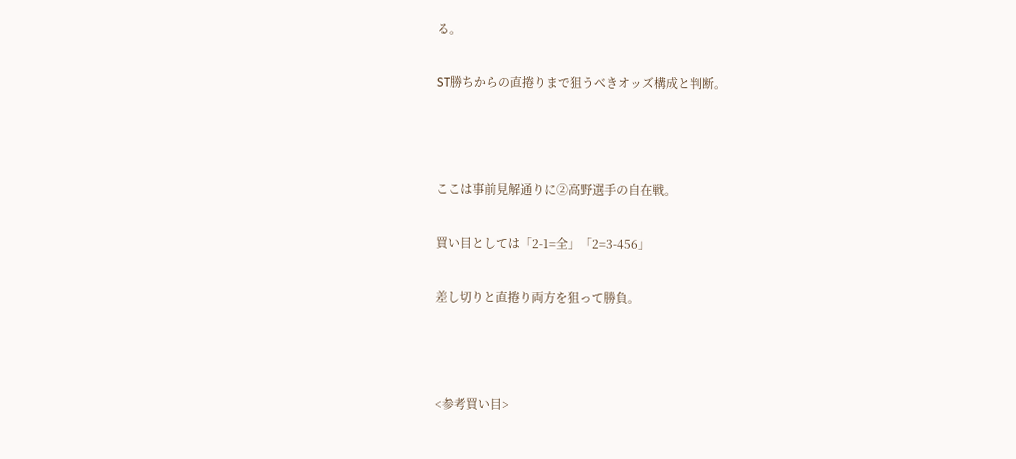る。

ST勝ちからの直捲りまで狙うべきオッズ構成と判断。



ここは事前見解通りに②高野選手の自在戦。

買い目としては「2-1=全」「2=3-456」

差し切りと直捲り両方を狙って勝負。



<参考買い目>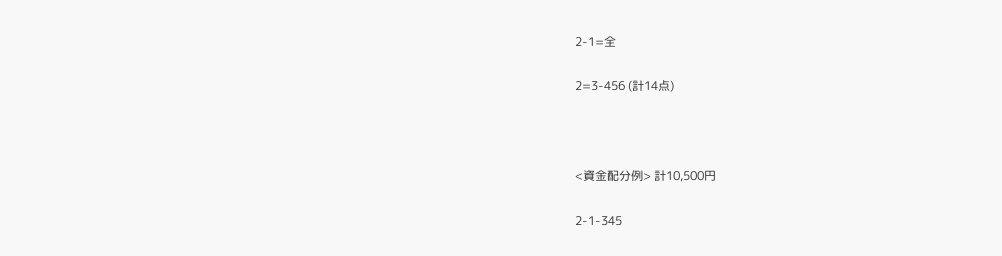2-1=全

2=3-456 (計14点)



<資金配分例> 計10,500円

2-1-345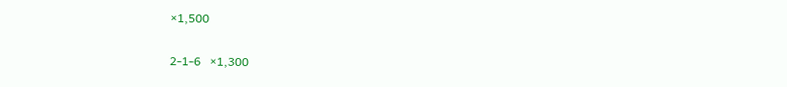×1,500

2-1-6   ×1,300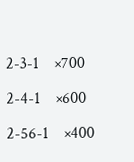2-3-1    ×700

2-4-1    ×600

2-56-1    ×400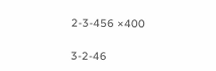2-3-456 ×400

3-2-46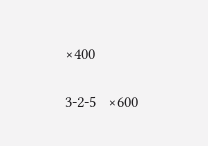×400

3-2-5   ×600